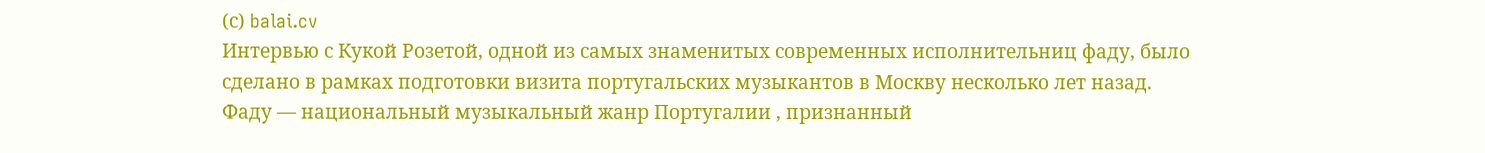(с) balai.cv
Интервью с Кукой Розетой, одной из самых знаменитых современных исполнительниц фаду, было сделано в рамках подготовки визита португальских музыкантов в Москву несколько лет назад.
Фаду — национальный музыкальный жанр Португалии , признанный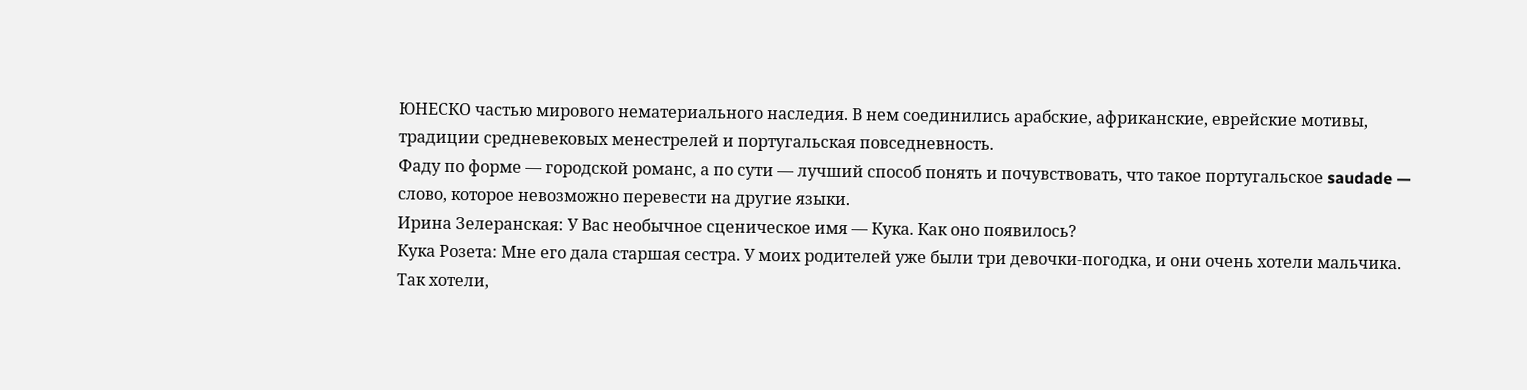ЮНЕСКО частью мирового нематериального наследия. В нем соединились арабские, африканские, еврейские мотивы, традиции средневековых менестрелей и португальская повседневность.
Фаду по форме — городской романс, а по сути — лучший способ понять и почувствовать, что такое португальское saudade — слово, которое невозможно перевести на другие языки.
Ирина Зелеранская: У Вас необычное сценическое имя — Кука. Как оно появилось?
Кука Розета: Мне его дала старшая сестра. У моих родителей уже были три девочки-погодка, и они очень хотели мальчика. Так хотели,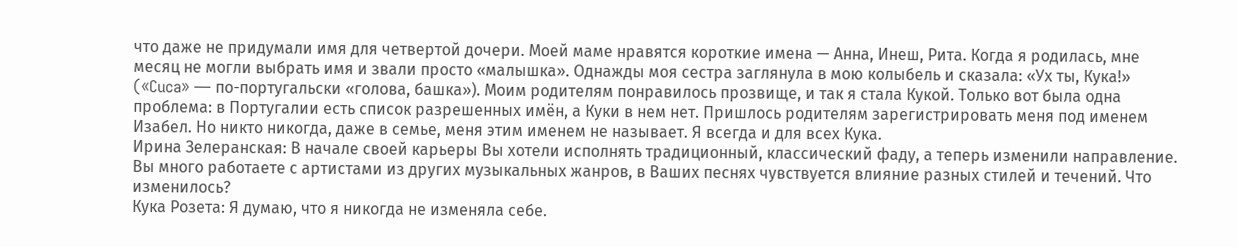что даже не придумали имя для четвертой дочери. Моей маме нравятся короткие имена — Анна, Инеш, Рита. Когда я родилась, мне месяц не могли выбрать имя и звали просто «малышка». Однажды моя сестра заглянула в мою колыбель и сказала: «Ух ты, Кука!» («Cuca» — по-португальски «голова, башка»). Моим родителям понравилось прозвище, и так я стала Кукой. Только вот была одна проблема: в Португалии есть список разрешенных имён, а Куки в нем нет. Пришлось родителям зарегистрировать меня под именем Изабел. Но никто никогда, даже в семье, меня этим именем не называет. Я всегда и для всех Кука.
Ирина Зелеранская: В начале своей карьеры Вы хотели исполнять традиционный, классический фаду, а теперь изменили направление. Вы много работаете с артистами из других музыкальных жанров, в Ваших песнях чувствуется влияние разных стилей и течений. Что изменилось?
Кука Розета: Я думаю, что я никогда не изменяла себе.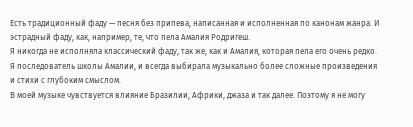Есть традиционный фаду — песня без припева, написанная и исполненная по канонам жанра. И эстрадный фаду, как, например, те, что пела Амалия Родригеш.
Я никогда не исполняла классический фаду, так же, как и Амалия, которая пела его очень редко. Я последователь школы Амалии, и всегда выбирала музыкально более сложные произведения и стихи с глубоким смыслом.
В моей музыке чувствуется влияние Бразилии, Африки, джаза и так далее. Поэтому я не могу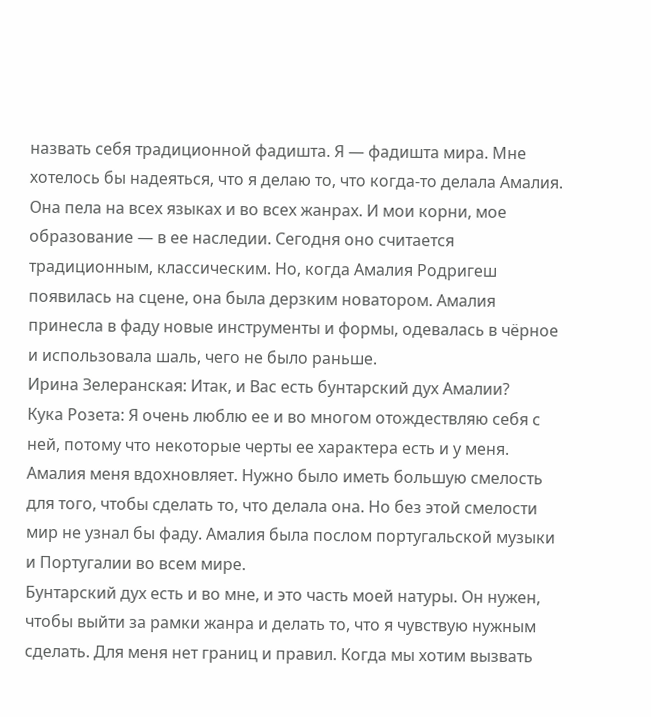назвать себя традиционной фадишта. Я — фадишта мира. Мне хотелось бы надеяться, что я делаю то, что когда-то делала Амалия. Она пела на всех языках и во всех жанрах. И мои корни, мое образование — в ее наследии. Сегодня оно считается традиционным, классическим. Но, когда Амалия Родригеш появилась на сцене, она была дерзким новатором. Амалия принесла в фаду новые инструменты и формы, одевалась в чёрное и использовала шаль, чего не было раньше.
Ирина Зелеранская: Итак, и Вас есть бунтарский дух Амалии?
Кука Розета: Я очень люблю ее и во многом отождествляю себя с ней, потому что некоторые черты ее характера есть и у меня. Амалия меня вдохновляет. Нужно было иметь большую смелость для того, чтобы сделать то, что делала она. Но без этой смелости мир не узнал бы фаду. Амалия была послом португальской музыки и Португалии во всем мире.
Бунтарский дух есть и во мне, и это часть моей натуры. Он нужен, чтобы выйти за рамки жанра и делать то, что я чувствую нужным сделать. Для меня нет границ и правил. Когда мы хотим вызвать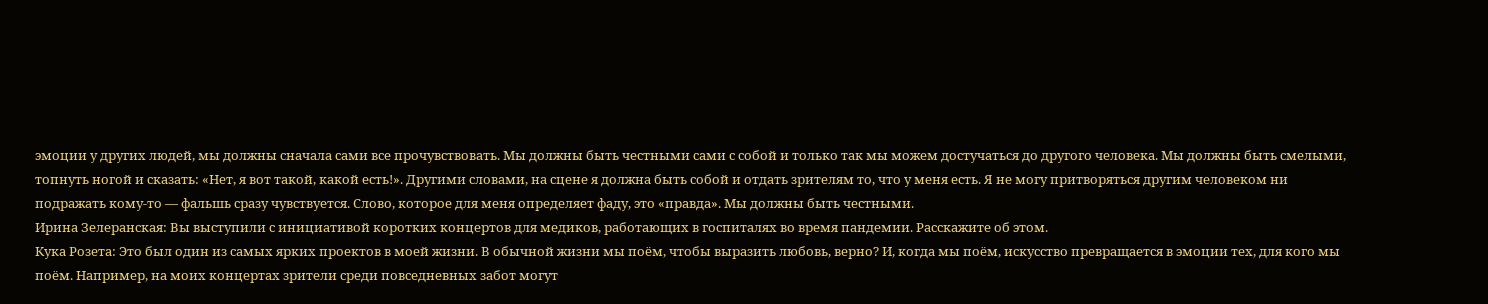эмоции у других людей, мы должны сначала сами все прочувствовать. Мы должны быть честными сами с собой и только так мы можем достучаться до другого человека. Мы должны быть смелыми, топнуть ногой и сказать: «Нет, я вот такой, какой есть!». Другими словами, на сцене я должна быть собой и отдать зрителям то, что у меня есть. Я не могу притворяться другим человеком ни подражать кому-то — фальшь сразу чувствуется. Слово, которое для меня определяет фаду, это «правда». Мы должны быть честными.
Ирина Зелеранская: Вы выступили с инициативой коротких концертов для медиков, работающих в госпиталях во время пандемии. Расскажите об этом.
Кука Розета: Это был один из самых ярких проектов в моей жизни. В обычной жизни мы поём, чтобы выразить любовь, верно? И, когда мы поём, искусство превращается в эмоции тех, для кого мы поём. Например, на моих концертах зрители среди повседневных забот могут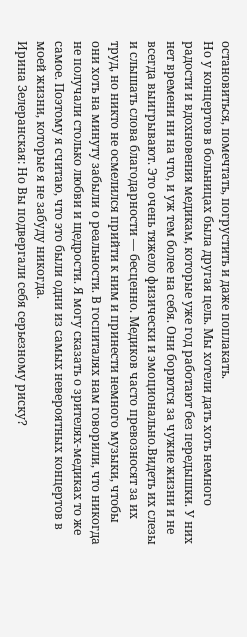остановиться, помечтать, погрустить и даже поплакать.
Но у концертов в больницах была другая цель. Мы хотели дать хоть немного радости и вдохновения медикам, которые уже год работают без передышки. У них нет времени ни на что, и уж тем более на себя. Они борются за чужие жизни и не всегда выигрывают. Это очень тяжело физически и эмоционально.Видеть их слезы и слышать слова благодарности — бесценно. Медиков часто превозносят за их труд, но никто не осмелился прийти к ним и принести немного музыки, чтобы они хоть на минуту забыли о реальности. В госпиталях нам говорили, что никогда не получали столько любви и щедрости. Я могу сказать о зрителях-медиках то же самое. Поэтому я считаю, что это были одни из самых невероятных концертов в моей жизни, которые я не забуду никогда.
Ирина Зелеранская: Но Вы подвергали себя серьезному риску?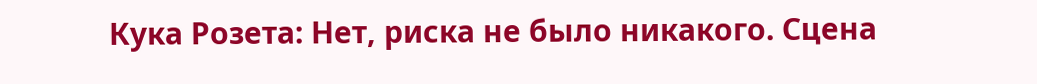Кука Розета: Нет, риска не было никакого. Сцена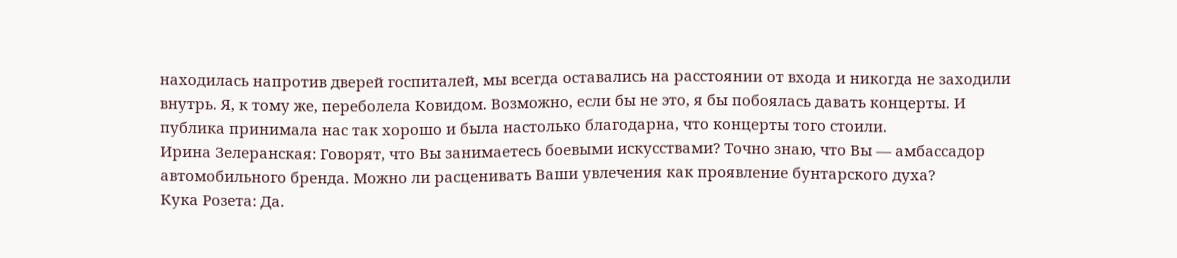находилась напротив дверей госпиталей, мы всегда оставались на расстоянии от входа и никогда не заходили внутрь. Я, к тому же, переболела Ковидом. Возможно, если бы не это, я бы побоялась давать концерты. И публика принимала нас так хорошо и была настолько благодарна, что концерты того стоили.
Ирина Зелеранская: Говорят, что Вы занимаетесь боевыми искусствами? Точно знаю, что Вы — амбассадор автомобильного бренда. Можно ли расценивать Ваши увлечения как проявление бунтарского духа?
Кука Розета: Да.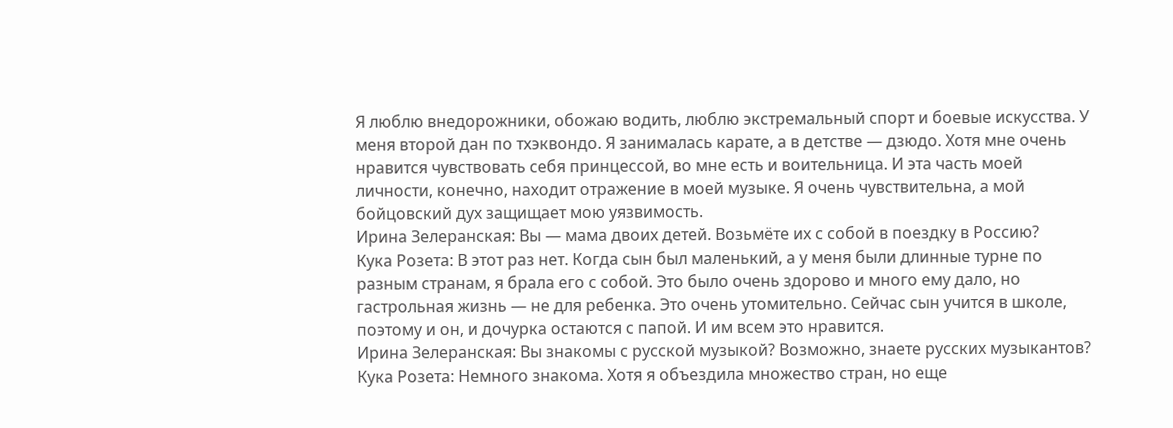Я люблю внедорожники, обожаю водить, люблю экстремальный спорт и боевые искусства. У меня второй дан по тхэквондо. Я занималась карате, а в детстве — дзюдо. Хотя мне очень нравится чувствовать себя принцессой, во мне есть и воительница. И эта часть моей личности, конечно, находит отражение в моей музыке. Я очень чувствительна, а мой бойцовский дух защищает мою уязвимость.
Ирина Зелеранская: Вы — мама двоих детей. Возьмёте их с собой в поездку в Россию?
Кука Розета: В этот раз нет. Когда сын был маленький, а у меня были длинные турне по разным странам, я брала его с собой. Это было очень здорово и много ему дало, но гастрольная жизнь — не для ребенка. Это очень утомительно. Сейчас сын учится в школе, поэтому и он, и дочурка остаются с папой. И им всем это нравится.
Ирина Зелеранская: Вы знакомы с русской музыкой? Возможно, знаете русских музыкантов?
Кука Розета: Немного знакома. Хотя я объездила множество стран, но еще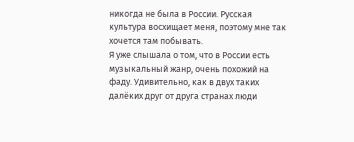никогда не была в России. Русская культура восхищает меня, поэтому мне так хочется там побывать.
Я уже слышала о том, что в России есть музыкальный жанр, очень похожий на фаду. Удивительно, как в двух таких далёких друг от друга странах люди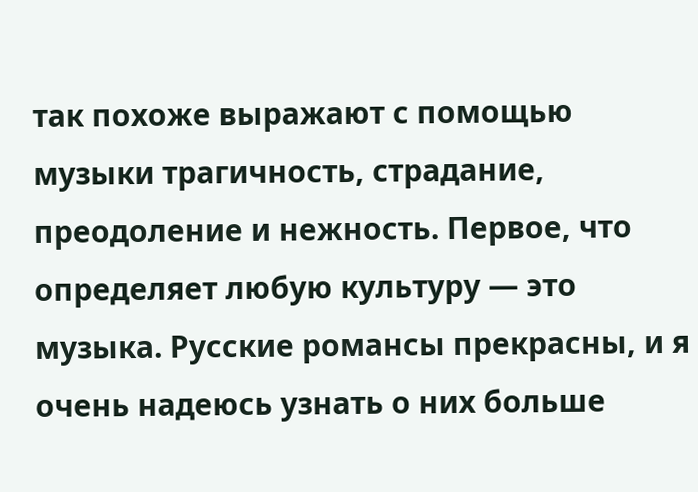так похоже выражают с помощью музыки трагичность, страдание, преодоление и нежность. Первое, что определяет любую культуру — это музыка. Русские романсы прекрасны, и я очень надеюсь узнать о них больше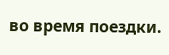во время поездки.